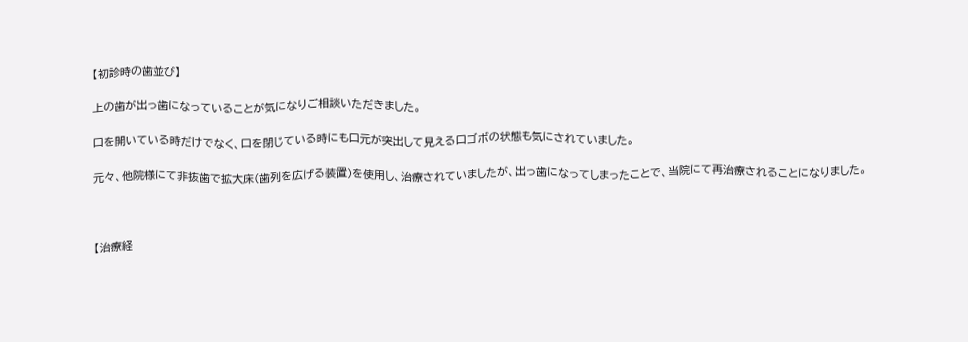【初診時の歯並び】

上の歯が出っ歯になっていることが気になりご相談いただきました。

口を開いている時だけでなく、口を閉じている時にも口元が突出して見える口ゴボの状態も気にされていました。

元々、他院様にて非抜歯で拡大床(歯列を広げる装置)を使用し、治療されていましたが、出っ歯になってしまったことで、当院にて再治療されることになりました。



【治療経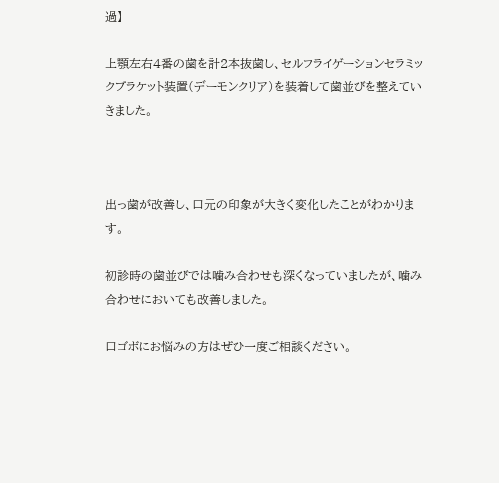過】

上顎左右4番の歯を計2本抜歯し、セルフライゲーションセラミックブラケット装置(デーモンクリア)を装着して歯並びを整えていきました。



出っ歯が改善し、口元の印象が大きく変化したことがわかります。

初診時の歯並びでは噛み合わせも深くなっていましたが、噛み合わせにおいても改善しました。

口ゴボにお悩みの方はぜひ一度ご相談ください。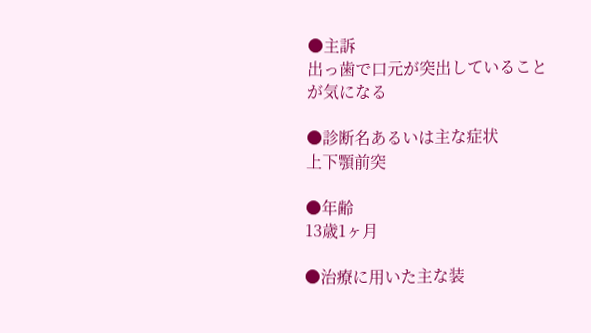●主訴
出っ歯で口元が突出していることが気になる

●診断名あるいは主な症状
上下顎前突

●年齢
13歳1ヶ月

●治療に用いた主な装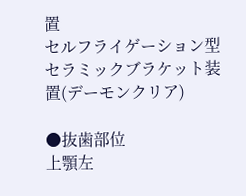置
セルフライゲーション型セラミックブラケット装置(デーモンクリア)

●抜歯部位
上顎左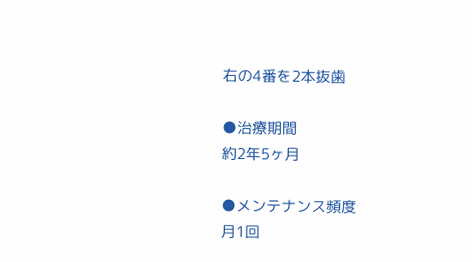右の4番を2本抜歯

●治療期間
約2年5ヶ月

●メンテナンス頻度
月1回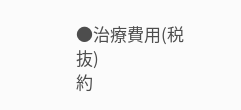●治療費用(税抜)
約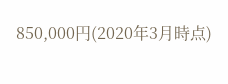850,000円(2020年3月時点)